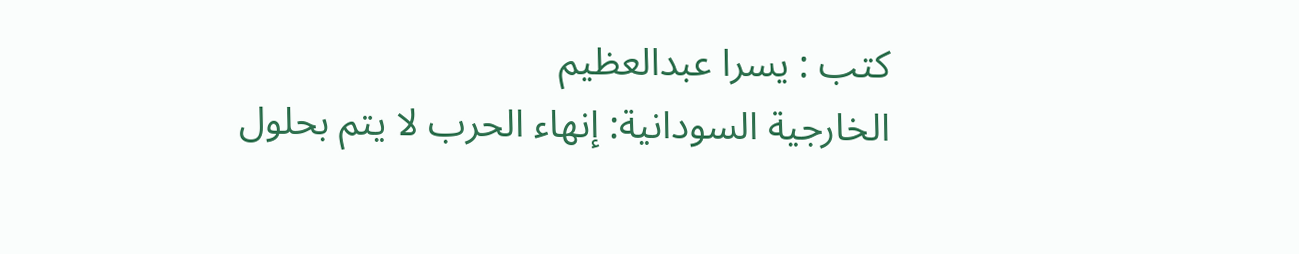كتب : يسرا عبدالعظيم
الخارجية السودانية: إنهاء الحرب لا يتم بحلول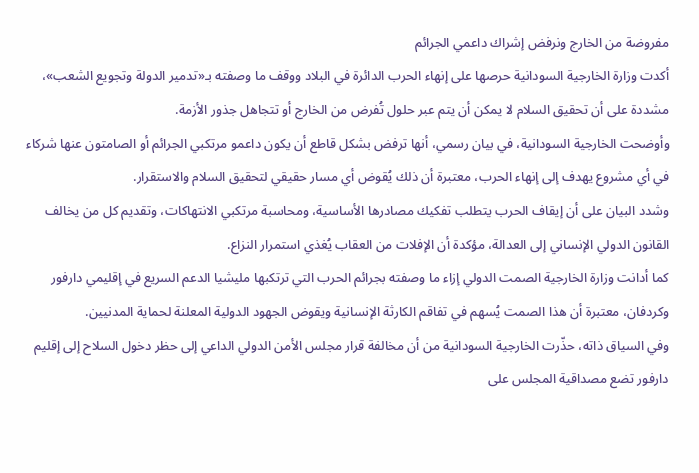مفروضة من الخارج ونرفض إشراك داعمي الجرائم
أكدت وزارة الخارجية السودانية حرصها على إنهاء الحرب الدائرة في البلاد ووقف ما وصفته بـ«تدمير الدولة وتجويع الشعب»، مشددة على أن تحقيق السلام لا يمكن أن يتم عبر حلول تُفرض من الخارج أو تتجاهل جذور الأزمة.
وأوضحت الخارجية السودانية، في بيان رسمي، أنها ترفض بشكل قاطع أن يكون داعمو مرتكبي الجرائم أو الصامتون عنها شركاء في أي مشروع يهدف إلى إنهاء الحرب، معتبرة أن ذلك يُقوض أي مسار حقيقي لتحقيق السلام والاستقرار.
وشدد البيان على أن إيقاف الحرب يتطلب تفكيك مصادرها الأساسية، ومحاسبة مرتكبي الانتهاكات، وتقديم كل من يخالف القانون الدولي الإنساني إلى العدالة، مؤكدة أن الإفلات من العقاب يُغذي استمرار النزاع.
كما أدانت وزارة الخارجية الصمت الدولي إزاء ما وصفته بجرائم الحرب التي ترتكبها مليشيا الدعم السريع في إقليمي دارفور وكردفان، معتبرة أن هذا الصمت يُسهم في تفاقم الكارثة الإنسانية ويقوض الجهود الدولية المعلنة لحماية المدنيين.
وفي السياق ذاته، حذّرت الخارجية السودانية من أن مخالفة قرار مجلس الأمن الدولي الداعي إلى حظر دخول السلاح إلى إقليم دارفور تضع مصداقية المجلس على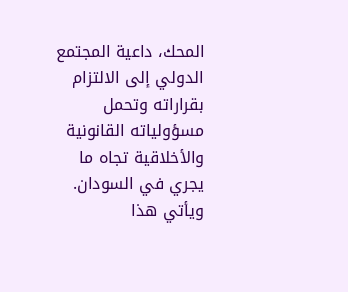المحك، داعية المجتمع الدولي إلى الالتزام بقراراته وتحمل مسؤولياته القانونية والأخلاقية تجاه ما يجري في السودان.
ويأتي هذا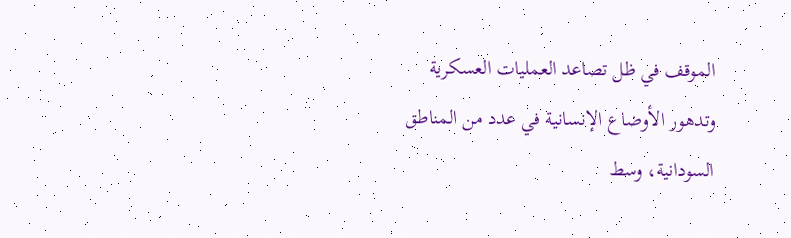الموقف في ظل تصاعد العمليات العسكرية وتدهور الأوضاع الإنسانية في عدد من المناطق السودانية، وسط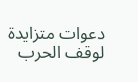دعوات متزايدة لوقف الحرب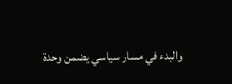والبدء في مسار سياسي يضمن وحدة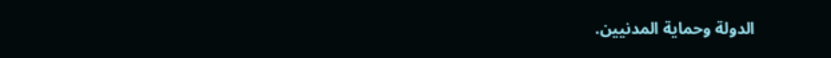الدولة وحماية المدنيين.